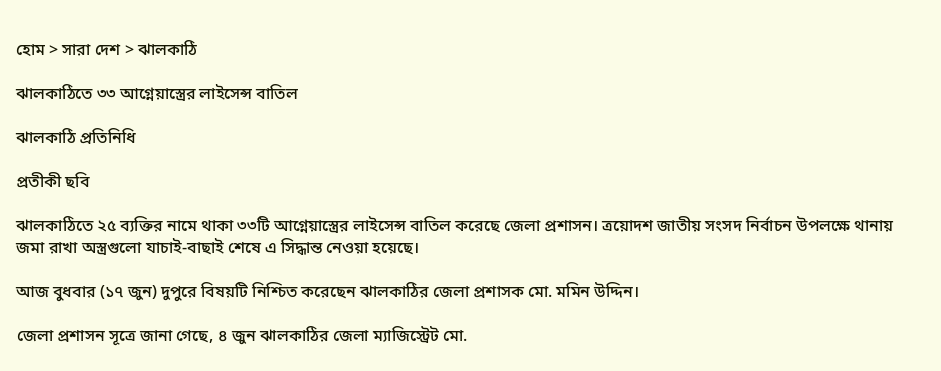হোম > সারা দেশ > ঝালকাঠি

ঝালকাঠিতে ৩৩ আগ্নেয়াস্ত্রের লাইসেন্স বাতিল

ঝালকাঠি প্রতিনিধি

প্রতীকী ছবি

ঝালকাঠিতে ২৫ ব্যক্তির নামে থাকা ৩৩টি আগ্নেয়াস্ত্রের লাইসেন্স বাতিল করেছে জেলা প্রশাসন। ত্রয়োদশ জাতীয় সংসদ নির্বাচন উপলক্ষে থানায় জমা রাখা অস্ত্রগুলো যাচাই-বাছাই শেষে এ সিদ্ধান্ত নেওয়া হয়েছে।

আজ বুধবার (১৭ জুন) দুপুরে বিষয়টি নিশ্চিত করেছেন ঝালকাঠির জেলা প্রশাসক মো. মমিন উদ্দিন।

জেলা প্রশাসন সূত্রে জানা গেছে, ৪ জুন ঝালকাঠির জেলা ম্যাজিস্ট্রেট মো.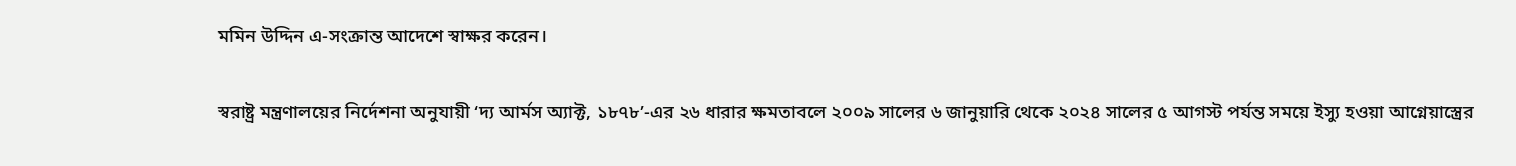মমিন উদ্দিন এ-সংক্রান্ত আদেশে স্বাক্ষর করেন।

স্বরাষ্ট্র মন্ত্রণালয়ের নির্দেশনা অনুযায়ী ‘দ্য আর্মস অ্যাক্ট, ১৮৭৮’-এর ২৬ ধারার ক্ষমতাবলে ২০০৯ সালের ৬ জানুয়ারি থেকে ২০২৪ সালের ৫ আগস্ট পর্যন্ত সময়ে ইস্যু হওয়া আগ্নেয়াস্ত্রের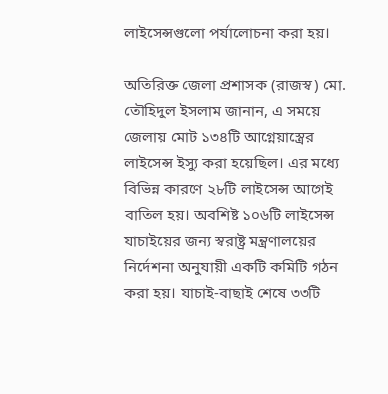লাইসেন্সগুলো পর্যালোচনা করা হয়।

অতিরিক্ত জেলা প্রশাসক (রাজস্ব) মো. তৌহিদুল ইসলাম জানান, এ সময়ে জেলায় মোট ১৩৪টি আগ্নেয়াস্ত্রের লাইসেন্স ইস্যু করা হয়েছিল। এর মধ্যে বিভিন্ন কারণে ২৮টি লাইসেন্স আগেই বাতিল হয়। অবশিষ্ট ১০৬টি লাইসেন্স যাচাইয়ের জন্য স্বরাষ্ট্র মন্ত্রণালয়ের নির্দেশনা অনুযায়ী একটি কমিটি গঠন করা হয়। যাচাই-বাছাই শেষে ৩৩টি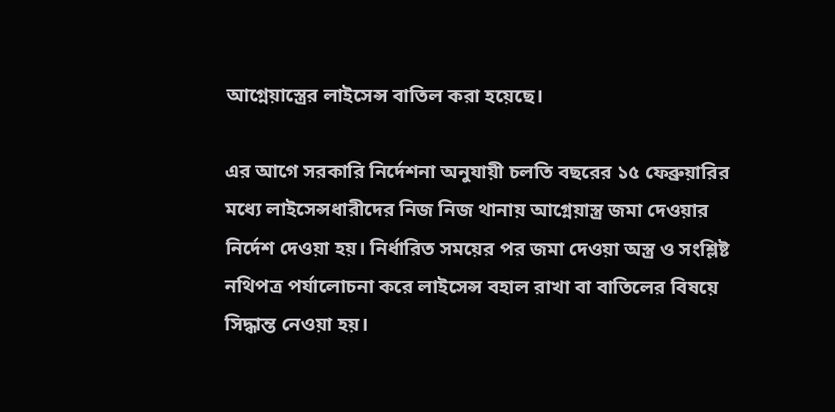আগ্নেয়াস্ত্রের লাইসেন্স বাতিল করা হয়েছে।

এর আগে সরকারি নির্দেশনা অনুযায়ী চলতি বছরের ১৫ ফেব্রুয়ারির মধ্যে লাইসেন্সধারীদের নিজ নিজ থানায় আগ্নেয়াস্ত্র জমা দেওয়ার নির্দেশ দেওয়া হয়। নির্ধারিত সময়ের পর জমা দেওয়া অস্ত্র ও সংশ্লিষ্ট নথিপত্র পর্যালোচনা করে লাইসেন্স বহাল রাখা বা বাতিলের বিষয়ে সিদ্ধান্ত নেওয়া হয়।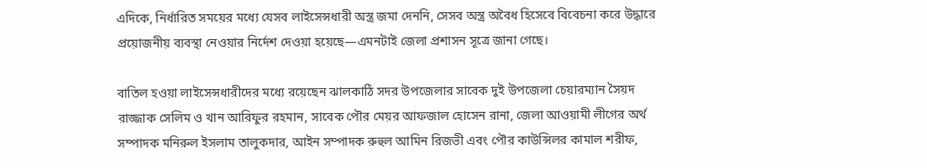এদিকে, নির্ধারিত সময়ের মধ্যে যেসব লাইসেন্সধারী অস্ত্র জমা দেননি, সেসব অস্ত্র অবৈধ হিসেবে বিবেচনা করে উদ্ধারে প্রয়োজনীয় ব্যবস্থা নেওয়ার নির্দেশ দেওয়া হয়েছে—এমনটাই জেলা প্রশাসন সূত্রে জানা গেছে।

বাতিল হওয়া লাইসেন্সধারীদের মধ্যে রয়েছেন ঝালকাঠি সদর উপজেলার সাবেক দুই উপজেলা চেয়ারম্যান সৈয়দ রাজ্জাক সেলিম ও খান আরিফুর রহমান, সাবেক পৌর মেয়র আফজাল হোসেন রানা, জেলা আওয়ামী লীগের অর্থ সম্পাদক মনিরুল ইসলাম তালুকদার, আইন সম্পাদক রুহুল আমিন রিজভী এবং পৌর কাউন্সিলর কামাল শরীফ,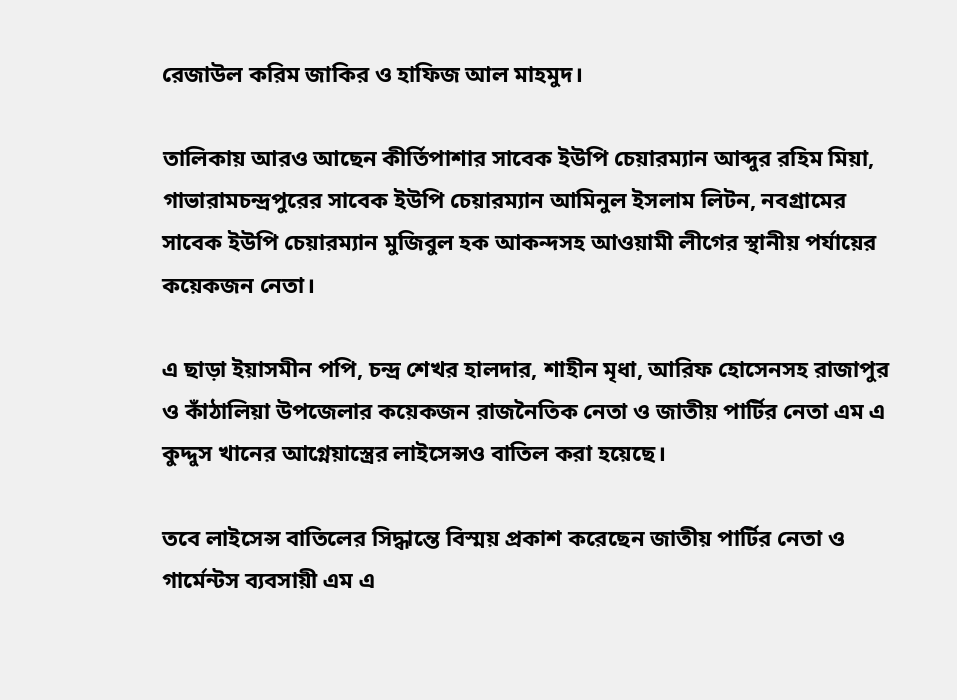রেজাউল করিম জাকির ও হাফিজ আল মাহমুদ।

তালিকায় আরও আছেন কীর্তিপাশার সাবেক ইউপি চেয়ারম্যান আব্দুর রহিম মিয়া, গাভারামচন্দ্রপুরের সাবেক ইউপি চেয়ারম্যান আমিনুল ইসলাম লিটন, নবগ্রামের সাবেক ইউপি চেয়ারম্যান মুজিবুল হক আকন্দসহ আওয়ামী লীগের স্থানীয় পর্যায়ের কয়েকজন নেতা।

এ ছাড়া ইয়াসমীন পপি, চন্দ্র শেখর হালদার, শাহীন মৃধা, আরিফ হোসেনসহ রাজাপুর ও কাঁঠালিয়া উপজেলার কয়েকজন রাজনৈতিক নেতা ও জাতীয় পার্টির নেতা এম এ কুদ্দুস খানের আগ্নেয়াস্ত্রের লাইসেন্সও বাতিল করা হয়েছে।

তবে লাইসেন্স বাতিলের সিদ্ধান্তে বিস্ময় প্রকাশ করেছেন জাতীয় পার্টির নেতা ও গার্মেন্টস ব্যবসায়ী এম এ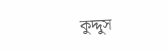কুদ্দুস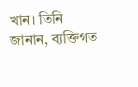খান। তিনি জানান, ব্যক্তিগত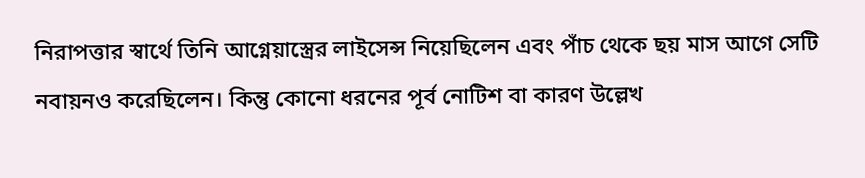নিরাপত্তার স্বার্থে তিনি আগ্নেয়াস্ত্রের লাইসেন্স নিয়েছিলেন এবং পাঁচ থেকে ছয় মাস আগে সেটি নবায়নও করেছিলেন। কিন্তু কোনো ধরনের পূর্ব নোটিশ বা কারণ উল্লেখ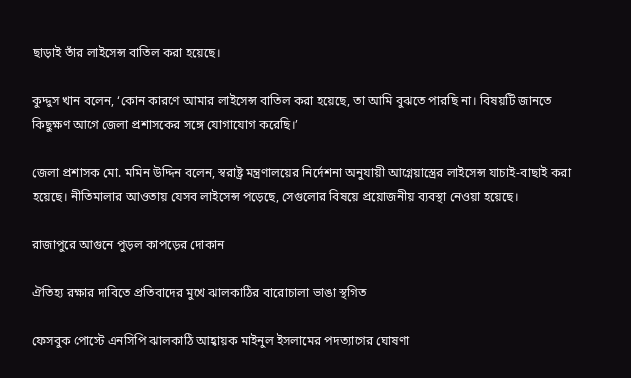ছাড়াই তাঁর লাইসেন্স বাতিল করা হয়েছে।

কুদ্দুস খান বলেন, ‘কোন কারণে আমার লাইসেন্স বাতিল করা হয়েছে, তা আমি বুঝতে পারছি না। বিষয়টি জানতে কিছুক্ষণ আগে জেলা প্রশাসকের সঙ্গে যোগাযোগ করেছি।’

জেলা প্রশাসক মো. মমিন উদ্দিন বলেন, স্বরাষ্ট্র মন্ত্রণালয়ের নির্দেশনা অনুযায়ী আগ্নেয়াস্ত্রের লাইসেন্স যাচাই-বাছাই করা হয়েছে। নীতিমালার আওতায় যেসব লাইসেন্স পড়েছে, সেগুলোর বিষয়ে প্রয়োজনীয় ব্যবস্থা নেওয়া হয়েছে।

রাজাপুরে আগুনে পুড়ল কাপড়ের দোকান

ঐতিহ্য রক্ষার দাবিতে প্রতিবাদের মুখে ঝালকাঠির বারোচালা ভাঙা স্থগিত

ফেসবুক পোস্টে এনসিপি ঝালকাঠি আহ্বায়ক মাইনুল ইসলামের পদত্যাগের ঘোষণা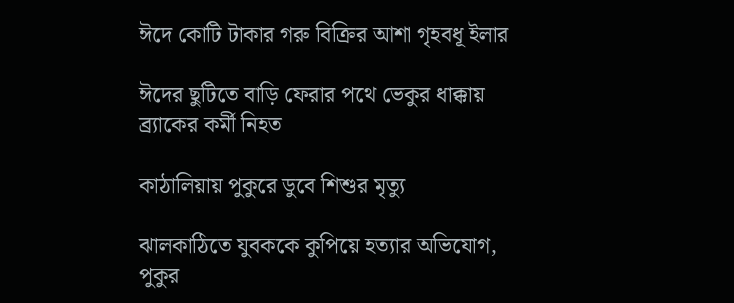ঈদে কোটি টাকার গরু বিক্রির আশা গৃহবধূ ইলার

ঈদের ছুটিতে বাড়ি ফেরার পথে ভেকুর ধাক্কায় ব্র্যাকের কর্মী নিহত

কাঠালিয়ায় পুকুরে ডুবে শিশুর মৃত্যু

ঝালকাঠিতে যুবককে কুপিয়ে হত্যার অভিযোগ, পুকুর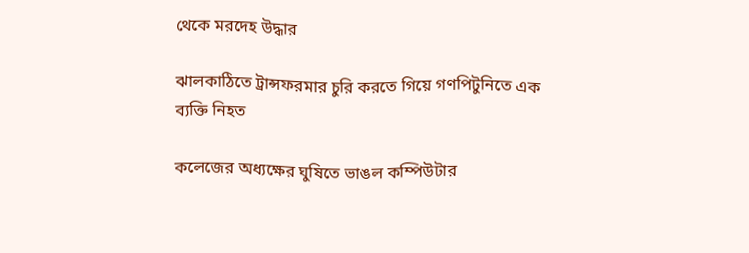থেকে মরদেহ উদ্ধার

ঝালকাঠিতে ট্রান্সফরমার চুরি করতে গিয়ে গণপিটুনিতে এক ব্যক্তি নিহত

কলেজের অধ্যক্ষের ঘুষিতে ভাঙল কম্পিউটার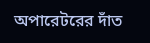অপারেটরের দাঁত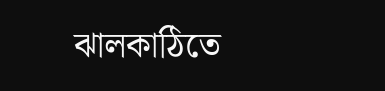ঝালকাঠিতে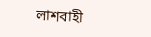লাশবাহী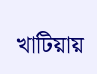খাটিয়ায়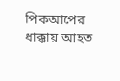পিকআপের ধাক্কায় আহত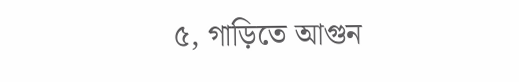৫, গাড়িতে আগুন